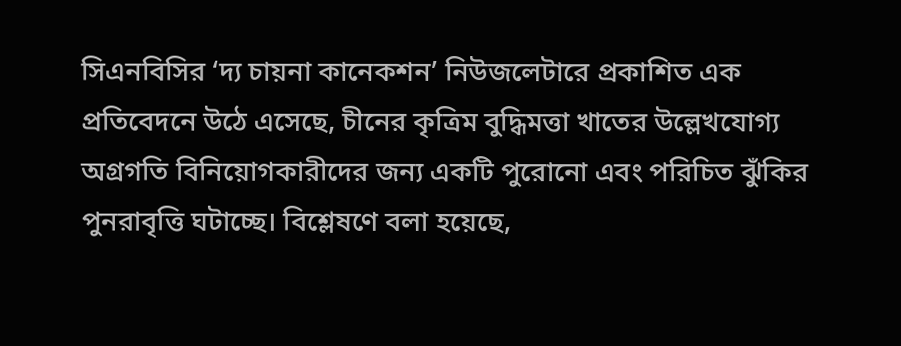সিএনবিসির ‘দ্য চায়না কানেকশন’ নিউজলেটারে প্রকাশিত এক প্রতিবেদনে উঠে এসেছে, চীনের কৃত্রিম বুদ্ধিমত্তা খাতের উল্লেখযোগ্য অগ্রগতি বিনিয়োগকারীদের জন্য একটি পুরোনো এবং পরিচিত ঝুঁকির পুনরাবৃত্তি ঘটাচ্ছে। বিশ্লেষণে বলা হয়েছে,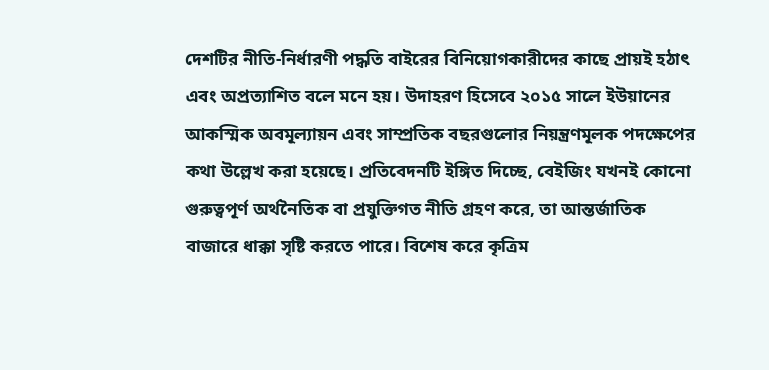দেশটির নীতি-নির্ধারণী পদ্ধতি বাইরের বিনিয়োগকারীদের কাছে প্রায়ই হঠাৎ এবং অপ্রত্যাশিত বলে মনে হয়। উদাহরণ হিসেবে ২০১৫ সালে ইউয়ানের আকস্মিক অবমূল্যায়ন এবং সাম্প্রতিক বছরগুলোর নিয়ন্ত্রণমূলক পদক্ষেপের কথা উল্লেখ করা হয়েছে। প্রতিবেদনটি ইঙ্গিত দিচ্ছে, বেইজিং যখনই কোনো গুরুত্বপূর্ণ অর্থনৈতিক বা প্রযুক্তিগত নীতি গ্রহণ করে, তা আন্তর্জাতিক বাজারে ধাক্কা সৃষ্টি করতে পারে। বিশেষ করে কৃত্রিম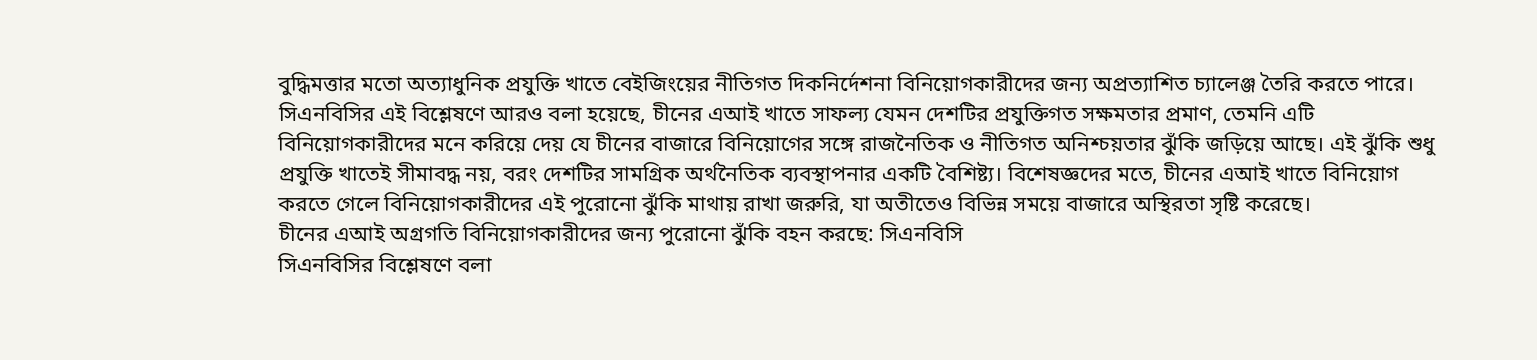বুদ্ধিমত্তার মতো অত্যাধুনিক প্রযুক্তি খাতে বেইজিংয়ের নীতিগত দিকনির্দেশনা বিনিয়োগকারীদের জন্য অপ্রত্যাশিত চ্যালেঞ্জ তৈরি করতে পারে। সিএনবিসির এই বিশ্লেষণে আরও বলা হয়েছে, চীনের এআই খাতে সাফল্য যেমন দেশটির প্রযুক্তিগত সক্ষমতার প্রমাণ, তেমনি এটি বিনিয়োগকারীদের মনে করিয়ে দেয় যে চীনের বাজারে বিনিয়োগের সঙ্গে রাজনৈতিক ও নীতিগত অনিশ্চয়তার ঝুঁকি জড়িয়ে আছে। এই ঝুঁকি শুধু প্রযুক্তি খাতেই সীমাবদ্ধ নয়, বরং দেশটির সামগ্রিক অর্থনৈতিক ব্যবস্থাপনার একটি বৈশিষ্ট্য। বিশেষজ্ঞদের মতে, চীনের এআই খাতে বিনিয়োগ করতে গেলে বিনিয়োগকারীদের এই পুরোনো ঝুঁকি মাথায় রাখা জরুরি, যা অতীতেও বিভিন্ন সময়ে বাজারে অস্থিরতা সৃষ্টি করেছে।
চীনের এআই অগ্রগতি বিনিয়োগকারীদের জন্য পুরোনো ঝুঁকি বহন করছে: সিএনবিসি
সিএনবিসির বিশ্লেষণে বলা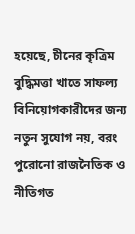হয়েছে, চীনের কৃত্রিম বুদ্ধিমত্তা খাতে সাফল্য বিনিয়োগকারীদের জন্য নতুন সুযোগ নয়, বরং পুরোনো রাজনৈতিক ও নীতিগত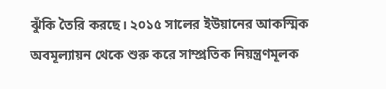ঝুঁকি তৈরি করছে। ২০১৫ সালের ইউয়ানের আকস্মিক অবমূল্যায়ন থেকে শুরু করে সাম্প্রতিক নিয়ন্ত্রণমূলক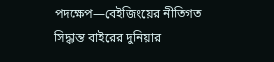পদক্ষেপ—বেইজিংয়ের নীতিগত সিদ্ধান্ত বাইরের দুনিয়ার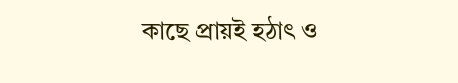কাছে প্রায়ই হঠাৎ ও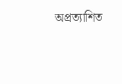অপ্রত্যাশিত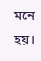মনে হয়।